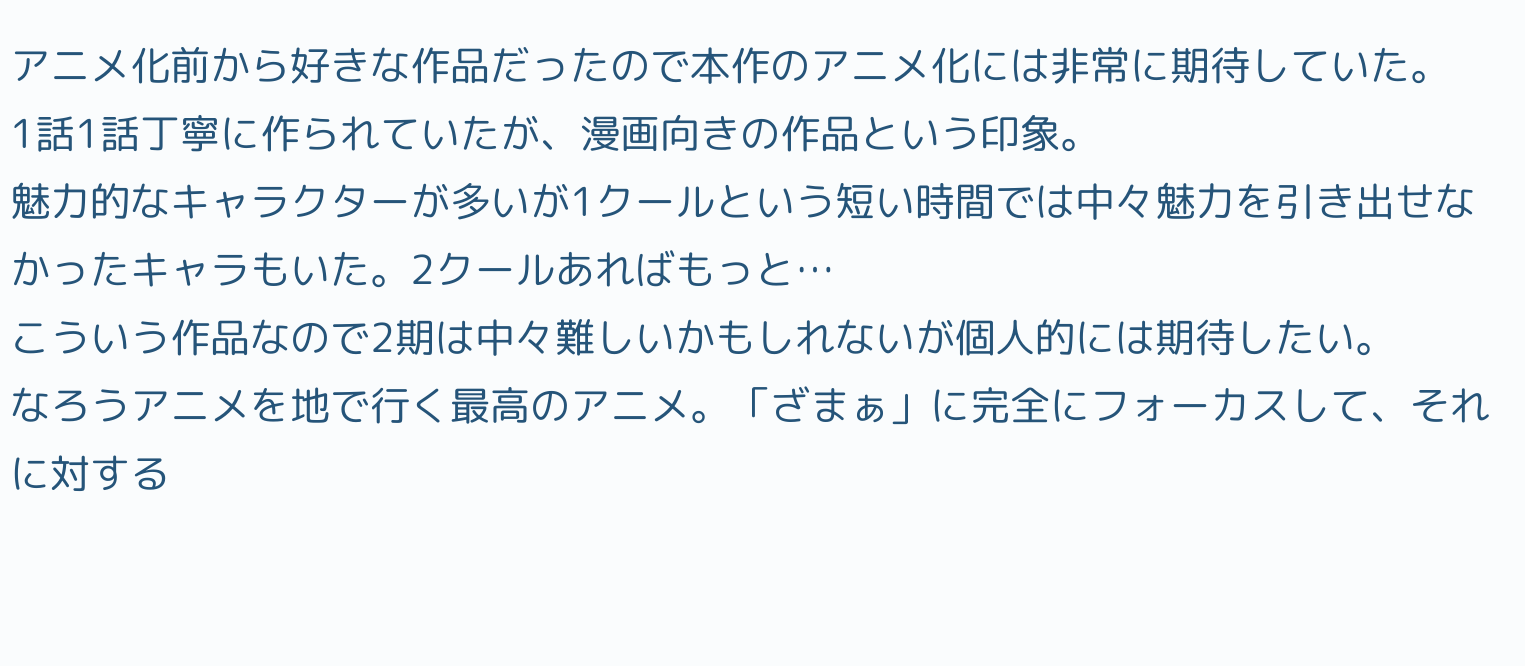アニメ化前から好きな作品だったので本作のアニメ化には非常に期待していた。
1話1話丁寧に作られていたが、漫画向きの作品という印象。
魅力的なキャラクターが多いが1クールという短い時間では中々魅力を引き出せなかったキャラもいた。2クールあればもっと…
こういう作品なので2期は中々難しいかもしれないが個人的には期待したい。
なろうアニメを地で行く最高のアニメ。「ざまぁ」に完全にフォーカスして、それに対する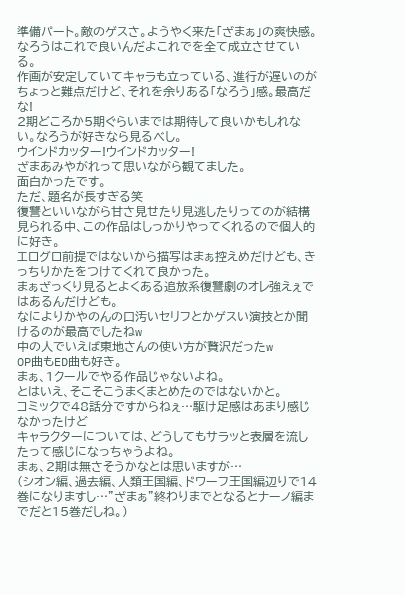準備パート。敵のゲスさ。ようやく来た「ざまぁ」の爽快感。
なろうはこれで良いんだよこれでを全て成立させている。
作画が安定していてキャラも立っている、進行が遅いのがちょっと難点だけど、それを余りある「なろう」感。最高だな!
2期どころか5期ぐらいまでは期待して良いかもしれない。なろうが好きなら見るべし。
ウインドカッター!ウインドカッター!
ざまあみやがれって思いながら観てました。
面白かったです。
ただ、題名が長すぎる笑
復讐といいながら甘さ見せたり見逃したりってのが結構見られる中、この作品はしっかりやってくれるので個人的に好き。
エログロ前提ではないから描写はまぁ控えめだけども、きっちりかたをつけてくれて良かった。
まぁざっくり見るとよくある追放系復讐劇のオレ強えぇではあるんだけども。
なによりかやのんの口汚いセリフとかゲスい演技とか聞けるのが最高でしたねw
中の人でいえば東地さんの使い方が贅沢だったw
OP曲もED曲も好き。
まぁ、1クールでやる作品じゃないよね。
とはいえ、そこそこうまくまとめたのではないかと。
コミックで48話分ですからねぇ…駆け足感はあまり感じなかったけど
キャラクターについては、どうしてもサラッと表層を流したって感じになっちゃうよね。
まぁ、2期は無さそうかなとは思いますが…
(シオン編、過去編、人類王国編、ドワーフ王国編辺りで14巻になりますし…”ざまぁ”終わりまでとなるとナーノ編までだと15巻だしね。)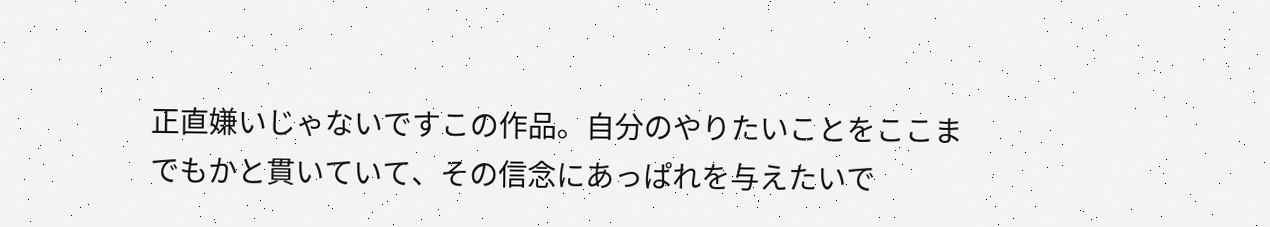正直嫌いじゃないですこの作品。自分のやりたいことをここまでもかと貫いていて、その信念にあっぱれを与えたいで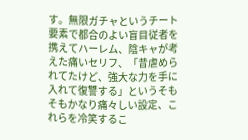す。無限ガチャというチート要素で都合のよい盲目従者を携えてハーレム、陰キャが考えた痛いセリフ、「昔虐められてたけど、強大な力を手に入れて復讐する」というそもそもかなり痛々しい設定、これらを冷笑するこ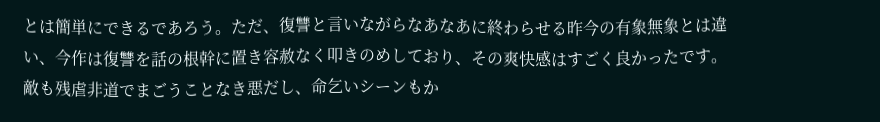とは簡単にできるであろう。ただ、復讐と言いながらなあなあに終わらせる昨今の有象無象とは違い、今作は復讐を話の根幹に置き容赦なく叩きのめしており、その爽快感はすごく良かったです。敵も残虐非道でまごうことなき悪だし、命乞いシーンもか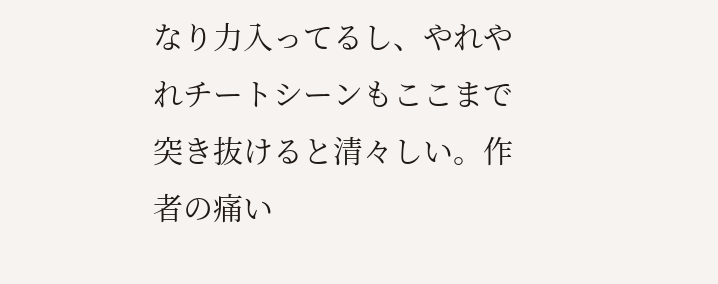なり力入ってるし、やれやれチートシーンもここまで突き抜けると清々しい。作者の痛い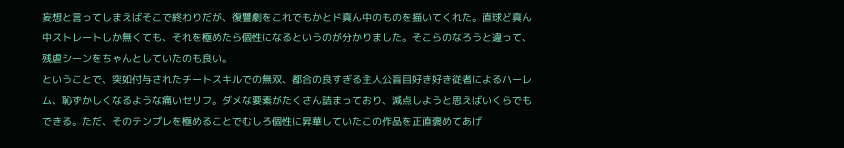妄想と言ってしまえばそこで終わりだが、復讐劇をこれでもかとド真ん中のものを描いてくれた。直球ど真ん中ストレートしか無くても、それを極めたら個性になるというのが分かりました。そこらのなろうと違って、残虐シーンをちゃんとしていたのも良い。
ということで、突如付与されたチートスキルでの無双、都合の良すぎる主人公盲目好き好き従者によるハーレム、恥ずかしくなるような痛いセリフ。ダメな要素がたくさん詰まっており、減点しようと思えばいくらでもできる。ただ、そのテンプレを極めることでむしろ個性に昇華していたこの作品を正直褒めてあげ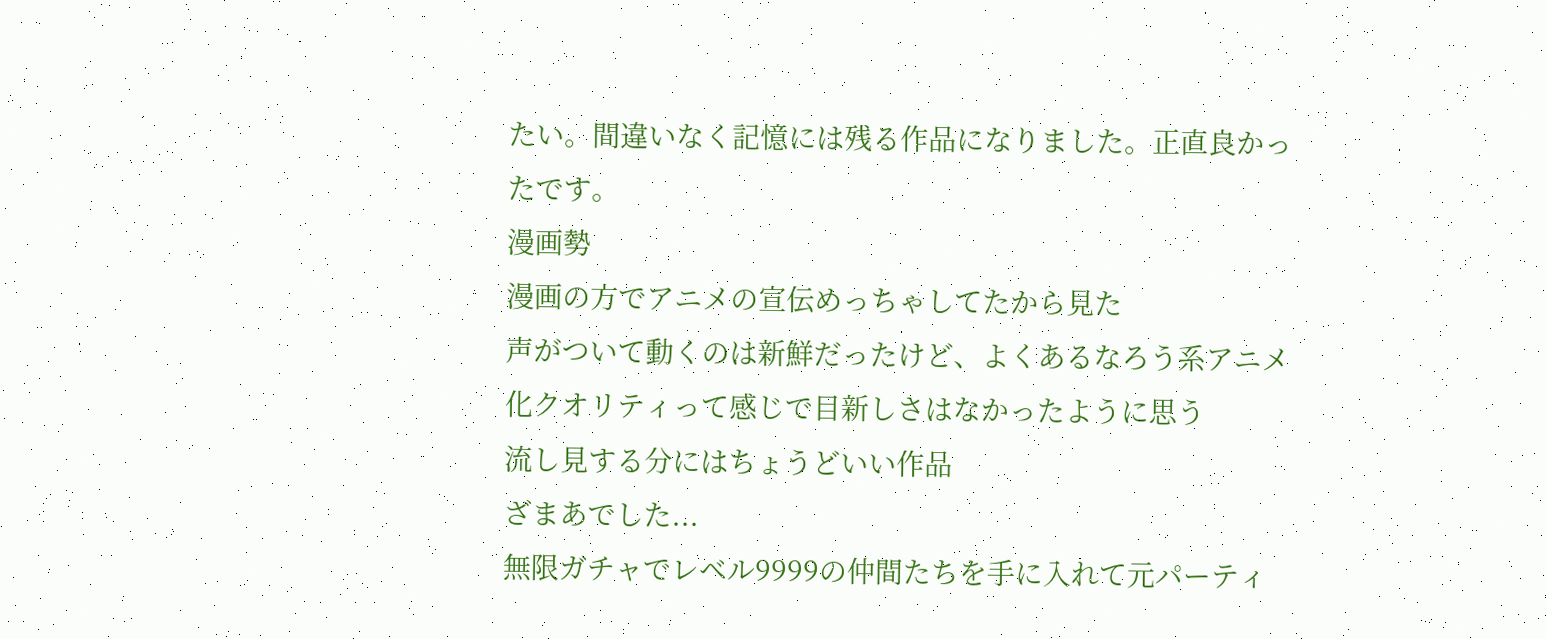たい。間違いなく記憶には残る作品になりました。正直良かったです。
漫画勢
漫画の方でアニメの宣伝めっちゃしてたから見た
声がついて動くのは新鮮だったけど、よくあるなろう系アニメ化クオリティって感じで目新しさはなかったように思う
流し見する分にはちょうどいい作品
ざまあでした...
無限ガチャでレベル9999の仲間たちを手に入れて元パーティ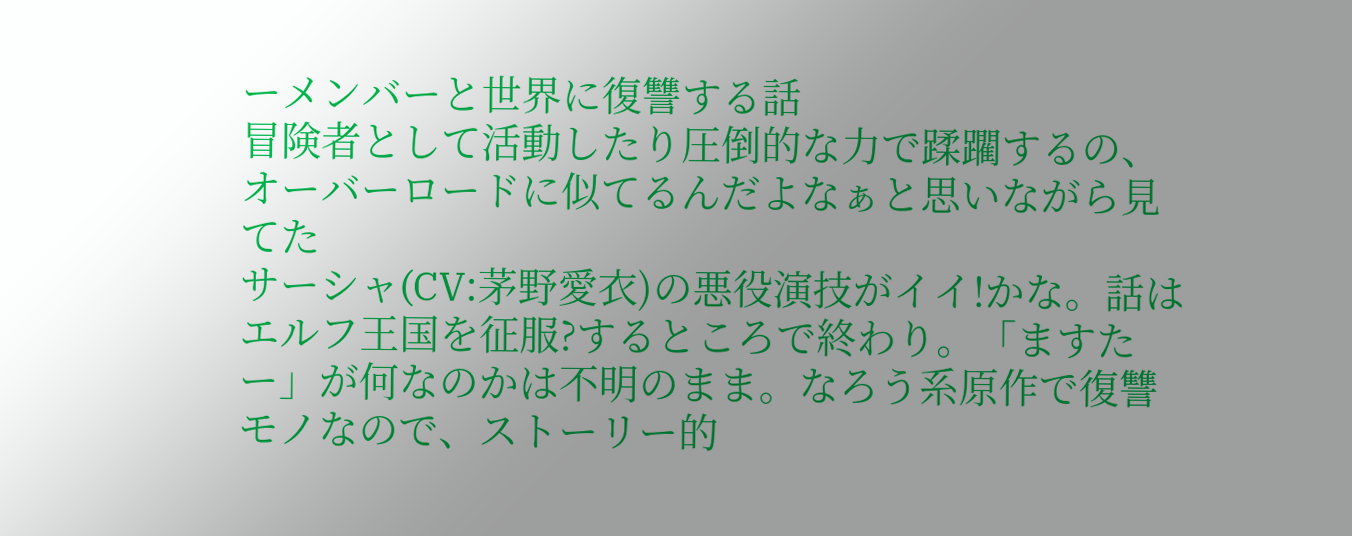ーメンバーと世界に復讐する話
冒険者として活動したり圧倒的な力で蹂躙するの、オーバーロードに似てるんだよなぁと思いながら見てた
サーシャ(CV:茅野愛衣)の悪役演技がイイ!かな。話はエルフ王国を征服?するところで終わり。「ますたー」が何なのかは不明のまま。なろう系原作で復讐モノなので、ストーリー的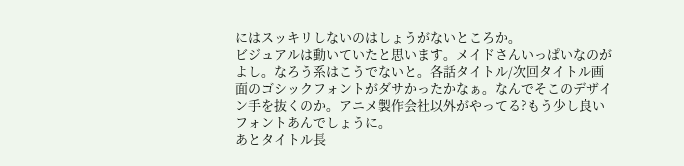にはスッキリしないのはしょうがないところか。
ビジュアルは動いていたと思います。メイドさんいっぱいなのがよし。なろう系はこうでないと。各話タイトル/次回タイトル画面のゴシックフォントがダサかったかなぁ。なんでそこのデザイン手を抜くのか。アニメ製作会社以外がやってる?もう少し良いフォントあんでしょうに。
あとタイトル長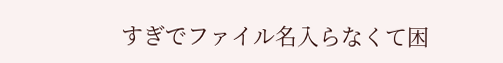すぎでファイル名入らなくて困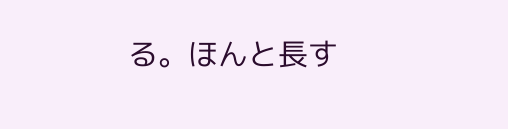る。ほんと長す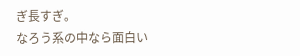ぎ長すぎ。
なろう系の中なら面白い